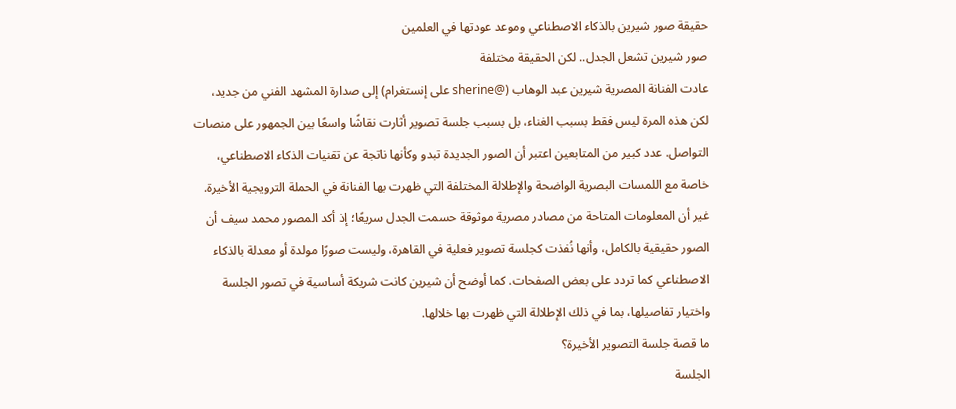حقيقة صور شيرين بالذكاء الاصطناعي وموعد عودتها في العلمين
صور شيرين تشعل الجدل.. لكن الحقيقة مختلفة
عادت الفنانة المصرية شيرين عبد الوهاب (@sherine على إنستغرام) إلى صدارة المشهد الفني من جديد، لكن هذه المرة ليس فقط بسبب الغناء، بل بسبب جلسة تصوير أثارت نقاشًا واسعًا بين الجمهور على منصات التواصل. عدد كبير من المتابعين اعتبر أن الصور الجديدة تبدو وكأنها ناتجة عن تقنيات الذكاء الاصطناعي، خاصة مع اللمسات البصرية الواضحة والإطلالة المختلفة التي ظهرت بها الفنانة في الحملة الترويجية الأخيرة.
غير أن المعلومات المتاحة من مصادر مصرية موثوقة حسمت الجدل سريعًا؛ إذ أكد المصور محمد سيف أن الصور حقيقية بالكامل، وأنها نُفذت كجلسة تصوير فعلية في القاهرة، وليست صورًا مولدة أو معدلة بالذكاء الاصطناعي كما تردد على بعض الصفحات. كما أوضح أن شيرين كانت شريكة أساسية في تصور الجلسة واختيار تفاصيلها، بما في ذلك الإطلالة التي ظهرت بها خلالها.
ما قصة جلسة التصوير الأخيرة؟
الجلسة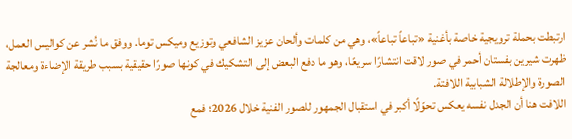ارتبطت بحملة ترويجية خاصة بأغنية «تباعاً تباعاً»، وهي من كلمات وألحان عزيز الشافعي وتوزيع وميكس توما. ووفق ما نُشر عن كواليس العمل، ظهرت شيرين بفستان أحمر في صور لاقت انتشارًا سريعًا، وهو ما دفع البعض إلى التشكيك في كونها صورًا حقيقية بسبب طريقة الإضاءة ومعالجة الصورة والإطلالة الشبابية اللافتة.
اللافت هنا أن الجدل نفسه يعكس تحوّلًا أكبر في استقبال الجمهور للصور الفنية خلال 2026؛ فمع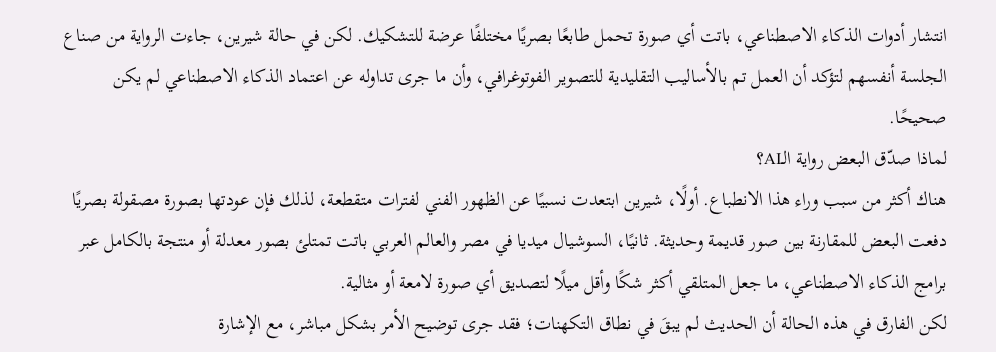انتشار أدوات الذكاء الاصطناعي، باتت أي صورة تحمل طابعًا بصريًا مختلفًا عرضة للتشكيك. لكن في حالة شيرين، جاءت الرواية من صناع الجلسة أنفسهم لتؤكد أن العمل تم بالأساليب التقليدية للتصوير الفوتوغرافي، وأن ما جرى تداوله عن اعتماد الذكاء الاصطناعي لم يكن صحيحًا.
لماذا صدّق البعض رواية الـAI؟
هناك أكثر من سبب وراء هذا الانطباع. أولًا، شيرين ابتعدت نسبيًا عن الظهور الفني لفترات متقطعة، لذلك فإن عودتها بصورة مصقولة بصريًا دفعت البعض للمقارنة بين صور قديمة وحديثة. ثانيًا، السوشيال ميديا في مصر والعالم العربي باتت تمتلئ بصور معدلة أو منتجة بالكامل عبر برامج الذكاء الاصطناعي، ما جعل المتلقي أكثر شكًا وأقل ميلًا لتصديق أي صورة لامعة أو مثالية.
لكن الفارق في هذه الحالة أن الحديث لم يبقَ في نطاق التكهنات؛ فقد جرى توضيح الأمر بشكل مباشر، مع الإشارة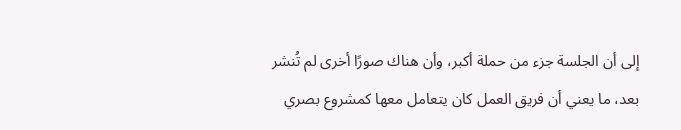إلى أن الجلسة جزء من حملة أكبر، وأن هناك صورًا أخرى لم تُنشر بعد، ما يعني أن فريق العمل كان يتعامل معها كمشروع بصري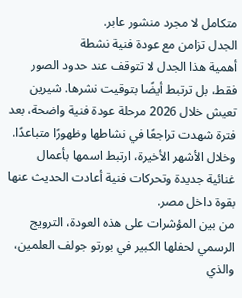متكامل لا مجرد منشور عابر.
الجدل تزامن مع عودة فنية نشطة
أهمية هذا الجدل لا تتوقف عند حدود الصور فقط، بل ترتبط أيضًا بتوقيت نشرها. شيرين تعيش خلال 2026 مرحلة عودة فنية واضحة، بعد فترة شهدت تراجعًا في نشاطها وظهورًا متباعدًا. وخلال الأشهر الأخيرة، ارتبط اسمها بأعمال غنائية جديدة وتحركات فنية أعادت الحديث عنها بقوة داخل مصر.
من بين المؤشرات على هذه العودة، الترويج الرسمي لحفلها الكبير في بورتو جولف العلمين، والذي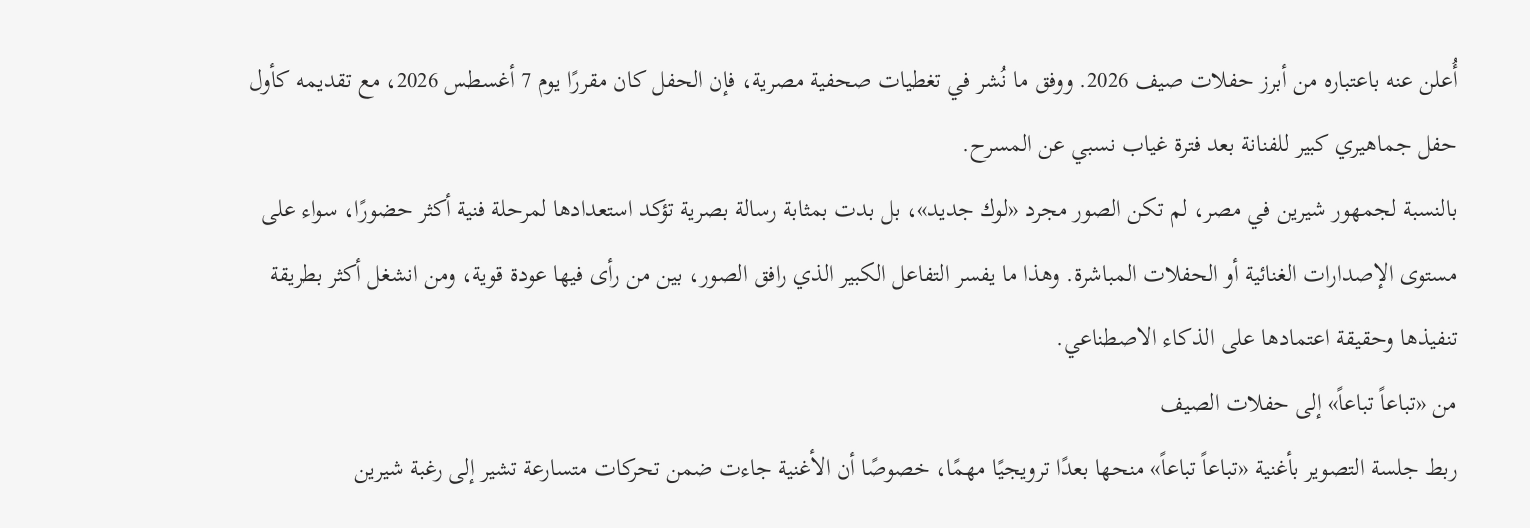أُعلن عنه باعتباره من أبرز حفلات صيف 2026. ووفق ما نُشر في تغطيات صحفية مصرية، فإن الحفل كان مقررًا يوم 7 أغسطس 2026، مع تقديمه كأول حفل جماهيري كبير للفنانة بعد فترة غياب نسبي عن المسرح.
بالنسبة لجمهور شيرين في مصر، لم تكن الصور مجرد «لوك جديد»، بل بدت بمثابة رسالة بصرية تؤكد استعدادها لمرحلة فنية أكثر حضورًا، سواء على مستوى الإصدارات الغنائية أو الحفلات المباشرة. وهذا ما يفسر التفاعل الكبير الذي رافق الصور، بين من رأى فيها عودة قوية، ومن انشغل أكثر بطريقة تنفيذها وحقيقة اعتمادها على الذكاء الاصطناعي.
من «تباعاً تباعاً» إلى حفلات الصيف
ربط جلسة التصوير بأغنية «تباعاً تباعاً» منحها بعدًا ترويجيًا مهمًا، خصوصًا أن الأغنية جاءت ضمن تحركات متسارعة تشير إلى رغبة شيرين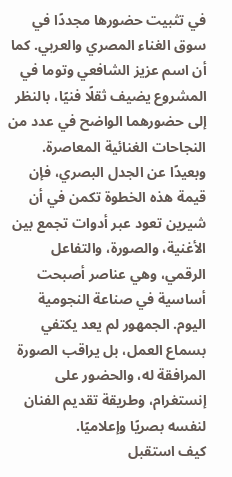في تثبيت حضورها مجددًا في سوق الغناء المصري والعربي. كما أن اسم عزيز الشافعي وتوما في المشروع يضيف ثقلًا فنيًا، بالنظر إلى حضورهما الواضح في عدد من النجاحات الغنائية المعاصرة.
وبعيدًا عن الجدل البصري، فإن قيمة هذه الخطوة تكمن في أن شيرين تعود عبر أدوات تجمع بين الأغنية، والصورة، والتفاعل الرقمي، وهي عناصر أصبحت أساسية في صناعة النجومية اليوم. الجمهور لم يعد يكتفي بسماع العمل، بل يراقب الصورة المرافقة له، والحضور على إنستغرام، وطريقة تقديم الفنان لنفسه بصريًا وإعلاميًا.
كيف استقبل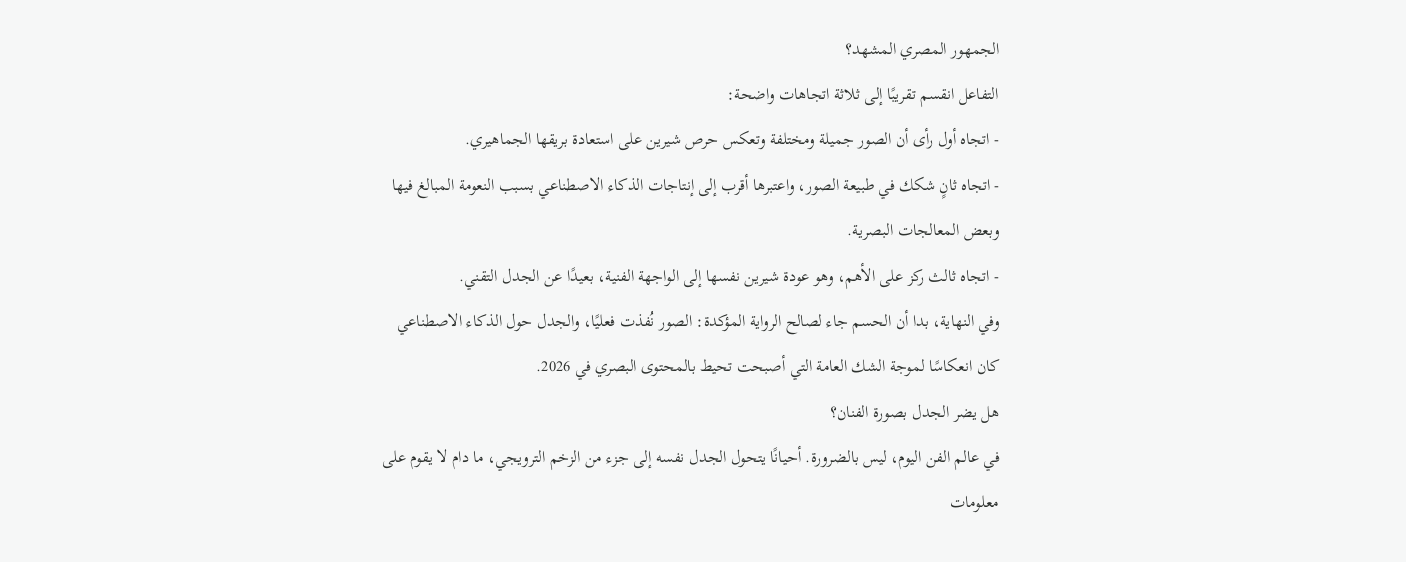الجمهور المصري المشهد؟
التفاعل انقسم تقريبًا إلى ثلاثة اتجاهات واضحة:
- اتجاه أول رأى أن الصور جميلة ومختلفة وتعكس حرص شيرين على استعادة بريقها الجماهيري.
- اتجاه ثانٍ شكك في طبيعة الصور، واعتبرها أقرب إلى إنتاجات الذكاء الاصطناعي بسبب النعومة المبالغ فيها وبعض المعالجات البصرية.
- اتجاه ثالث ركز على الأهم، وهو عودة شيرين نفسها إلى الواجهة الفنية، بعيدًا عن الجدل التقني.
وفي النهاية، بدا أن الحسم جاء لصالح الرواية المؤكدة: الصور نُفذت فعليًا، والجدل حول الذكاء الاصطناعي كان انعكاسًا لموجة الشك العامة التي أصبحت تحيط بالمحتوى البصري في 2026.
هل يضر الجدل بصورة الفنان؟
في عالم الفن اليوم، ليس بالضرورة. أحيانًا يتحول الجدل نفسه إلى جزء من الزخم الترويجي، ما دام لا يقوم على معلومات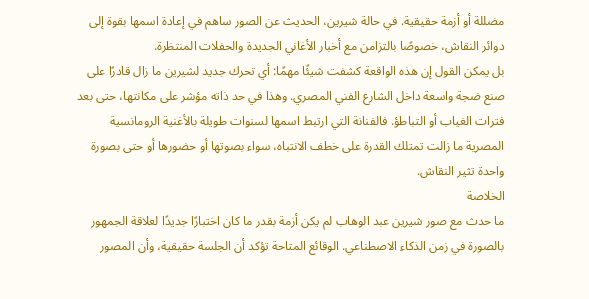مضللة أو أزمة حقيقية. في حالة شيرين، الحديث عن الصور ساهم في إعادة اسمها بقوة إلى دوائر النقاش، خصوصًا بالتزامن مع أخبار الأغاني الجديدة والحفلات المنتظرة.
بل يمكن القول إن هذه الواقعة كشفت شيئًا مهمًا: أي تحرك جديد لشيرين ما زال قادرًا على صنع ضجة واسعة داخل الشارع الفني المصري. وهذا في حد ذاته مؤشر على مكانتها، حتى بعد فترات الغياب أو التباطؤ. فالفنانة التي ارتبط اسمها لسنوات طويلة بالأغنية الرومانسية المصرية ما زالت تمتلك القدرة على خطف الانتباه، سواء بصوتها أو حضورها أو حتى بصورة واحدة تثير النقاش.
الخلاصة
ما حدث مع صور شيرين عبد الوهاب لم يكن أزمة بقدر ما كان اختبارًا جديدًا لعلاقة الجمهور بالصورة في زمن الذكاء الاصطناعي. الوقائع المتاحة تؤكد أن الجلسة حقيقية، وأن المصور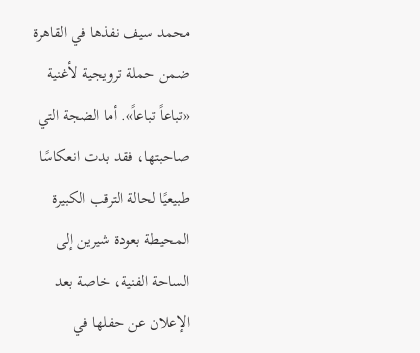محمد سيف نفذها في القاهرة ضمن حملة ترويجية لأغنية «تباعاً تباعاً». أما الضجة التي صاحبتها، فقد بدت انعكاسًا طبيعيًا لحالة الترقب الكبيرة المحيطة بعودة شيرين إلى الساحة الفنية، خاصة بعد الإعلان عن حفلها في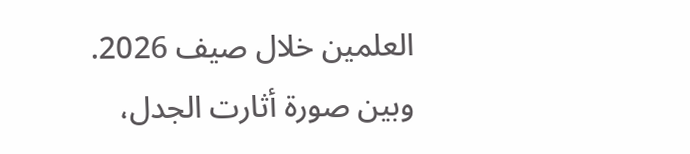العلمين خلال صيف 2026.
وبين صورة أثارت الجدل،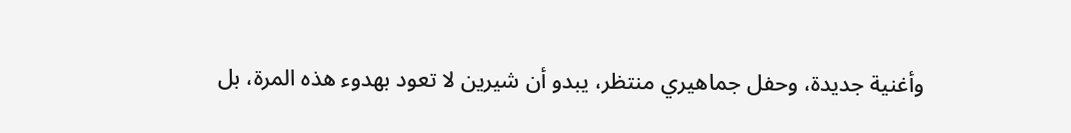وأغنية جديدة، وحفل جماهيري منتظر، يبدو أن شيرين لا تعود بهدوء هذه المرة، بل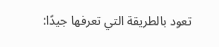تعود بالطريقة التي تعرفها جيدًا: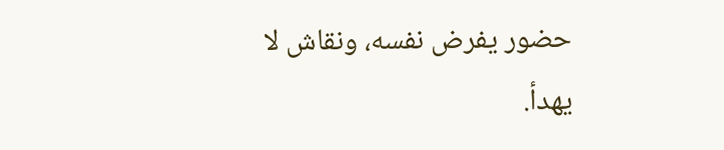حضور يفرض نفسه، ونقاش لا يهدأ.